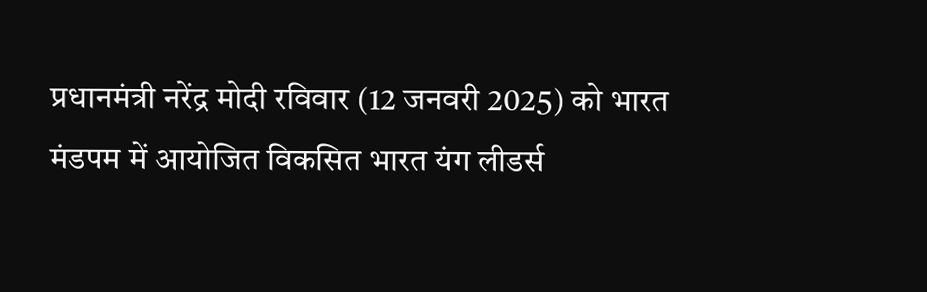प्रधानमंत्री नरेंद्र मोदी रविवार (12 जनवरी 2025) को भारत मंडपम में आयोजित विकसित भारत यंग लीडर्स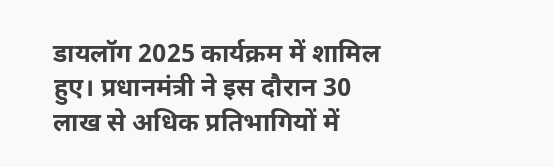डायलॉग 2025 कार्यक्रम में शामिल हुए। प्रधानमंत्री ने इस दौरान 30 लाख से अधिक प्रतिभागियों में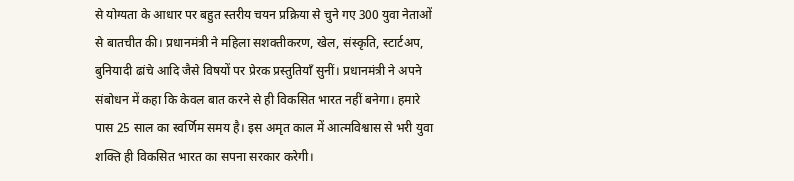से योग्यता के आधार पर बहुत स्तरीय चयन प्रक्रिया से चुने गए 300 युवा नेताओं से बातचीत की। प्रधानमंत्री ने महिला सशक्तीकरण, खेल, संस्कृति, स्टार्टअप, बुनियादी ढांचे आदि जैसे विषयों पर प्रेरक प्रस्तुतियाँ सुनीं। प्रधानमंत्री ने अपने संबोधन में कहा कि केवल बात करने से ही विकसित भारत नहीं बनेगा। हमारे पास 25 साल का स्वर्णिम समय है। इस अमृत काल में आत्मविश्वास से भरी युवा शक्ति ही विकसित भारत का सपना सरकार करेगी।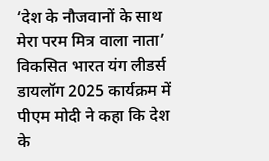‘देश के नौजवानों के साथ मेरा परम मित्र वाला नाता’
विकसित भारत यंग लीडर्स डायलॉग 2025 कार्यक्रम में पीएम मोदी ने कहा कि देश के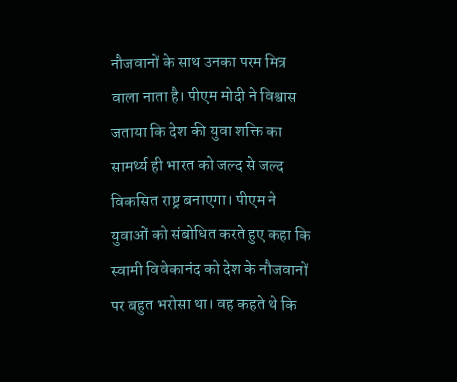नौजवानों के साथ उनका परम मित्र वाला नाता है। पीएम मोदी ने विश्वास जताया कि देश की युवा शक्ति का सामर्थ्य ही भारत को जल्द से जल्द विकसित राष्ट्र बनाएगा। पीएम ने युवाओं को संबोधित करते हुए कहा कि स्वामी विवेकानंद को देश के नौजवानों पर बहुत भरोसा था। वह कहते थे कि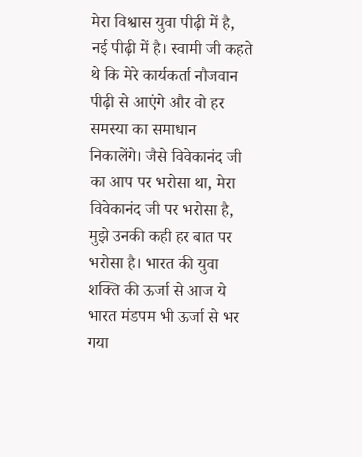मेरा विश्वास युवा पीढ़ी में है, नई पीढ़ी में है। स्वामी जी कहते थे कि मेरे कार्यकर्ता नौजवान पीढ़ी से आएंगे और वो हर समस्या का समाधान निकालेंगे। जैसे विवेकानंद जी का आप पर भरोसा था, मेरा विवेकानंद जी पर भरोसा है, मुझे उनकी कही हर बात पर भरोसा है। भारत की युवा शक्ति की ऊर्जा से आज ये भारत मंडपम भी ऊर्जा से भर गया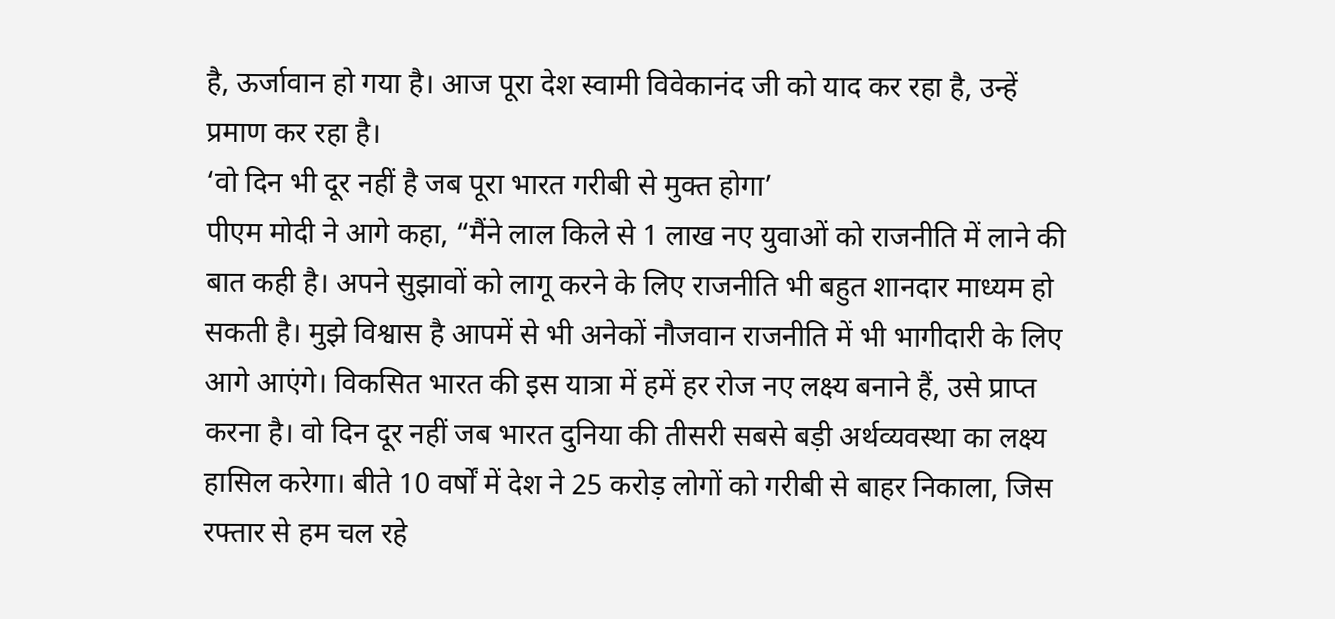है, ऊर्जावान हो गया है। आज पूरा देश स्वामी विवेकानंद जी को याद कर रहा है, उन्हें प्रमाण कर रहा है।
‘वो दिन भी दूर नहीं है जब पूरा भारत गरीबी से मुक्त होगा’
पीएम मोदी ने आगे कहा, “मैंने लाल किले से 1 लाख नए युवाओं को राजनीति में लाने की बात कही है। अपने सुझावों को लागू करने के लिए राजनीति भी बहुत शानदार माध्यम हो सकती है। मुझे विश्वास है आपमें से भी अनेकों नौजवान राजनीति में भी भागीदारी के लिए आगे आएंगे। विकसित भारत की इस यात्रा में हमें हर रोज नए लक्ष्य बनाने हैं, उसे प्राप्त करना है। वो दिन दूर नहीं जब भारत दुनिया की तीसरी सबसे बड़ी अर्थव्यवस्था का लक्ष्य हासिल करेगा। बीते 10 वर्षों में देश ने 25 करोड़ लोगों को गरीबी से बाहर निकाला, जिस रफ्तार से हम चल रहे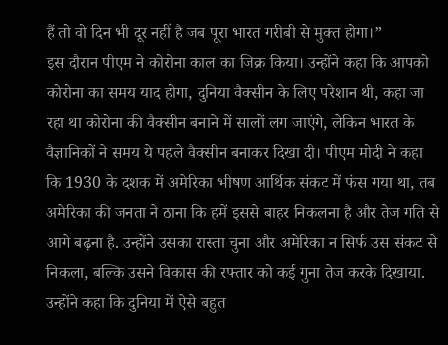हैं तो वो दिन भी दूर नहीं है जब पूरा भारत गरीबी से मुक्त होगा।”
इस दौरान पीएम ने कोरोना काल का जिक्र किया। उन्होंने कहा कि आपको कोरोना का समय याद होगा, दुनिया वैक्सीन के लिए परेशान थी, कहा जा रहा था कोरोना की वैक्सीन बनाने में सालों लग जाएंगे, लेकिन भारत के वैज्ञानिकों ने समय ये पहले वैक्सीन बनाकर दिखा दी। पीएम मोदी ने कहा कि 1930 के दशक में अमेरिका भीषण आर्थिक संकट में फंस गया था, तब अमेरिका की जनता ने ठाना कि हमें इससे बाहर निकलना है और तेज गति से आगे बढ़ना है. उन्होंने उसका रास्ता चुना और अमेरिका न सिर्फ उस संकट से निकला, बल्कि उसने विकास की रफ्तार को कई गुना तेज करके दिखाया. उन्होंने कहा कि दुनिया में ऐसे बहुत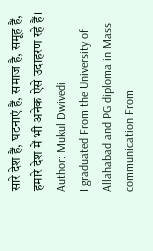सारे देश हैं, घटनाएं हैं, समाज है, समूह हैं, हमारे देश में भी अनेक ऐसे उदाहरण रहे हैं।
Author: Mukul Dwivedi
I graduated From the University of Allahabad and PG diploma in Mass communication From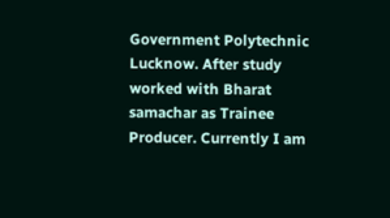Government Polytechnic Lucknow. After study worked with Bharat samachar as Trainee Producer. Currently I am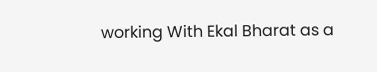working With Ekal Bharat as a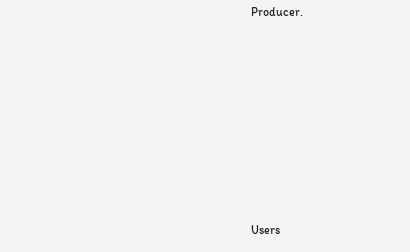Producer.













Users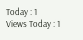Today : 1
Views Today : 1